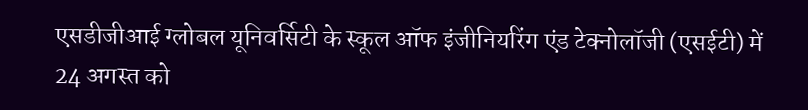एसडीजीआई ग्लोबल यूनिवर्सिटी के स्कूल ऑफ इंजीनियरिंग एंड टेक्नोलॉजी (एसईटी) में 24 अगस्त को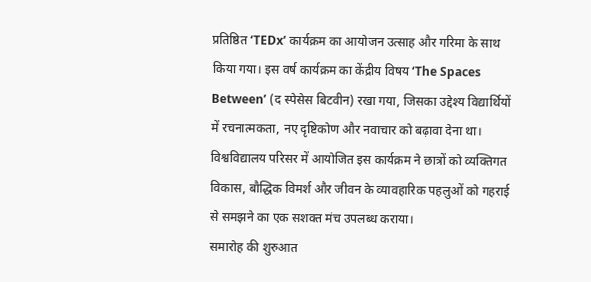प्रतिष्ठित ‘TEDx’ कार्यक्रम का आयोजन उत्साह और गरिमा के साथ किया गया। इस वर्ष कार्यक्रम का केंद्रीय विषय ‘The Spaces Between’ (द स्पेसेस बिटवीन) रखा गया, जिसका उद्देश्य विद्यार्थियों में रचनात्मकता, नए दृष्टिकोण और नवाचार को बढ़ावा देना था। विश्वविद्यालय परिसर में आयोजित इस कार्यक्रम ने छात्रों को व्यक्तिगत विकास, बौद्धिक विमर्श और जीवन के व्यावहारिक पहलुओं को गहराई से समझने का एक सशक्त मंच उपलब्ध कराया।
समारोह की शुरुआत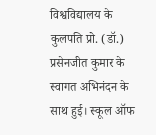विश्वविद्यालय के कुलपति प्रो. (डॉ.) प्रसेनजीत कुमार के स्वागत अभिनंदन के साथ हुई। स्कूल ऑफ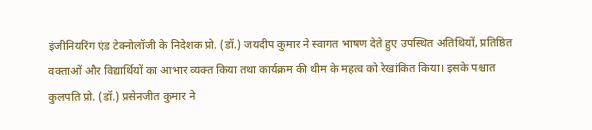इंजीनियरिंग एंड टेक्नोलॉजी के निदेशक प्रो. (डॉ.) जयदीप कुमार ने स्वागत भाषण देते हुए उपस्थित अतिथियों, प्रतिष्ठित वक्ताओं और विद्यार्थियों का आभार व्यक्त किया तथा कार्यक्रम की थीम के महत्व को रेखांकित किया। इसके पश्चात कुलपति प्रो. (डॉ.) प्रसेनजीत कुमार ने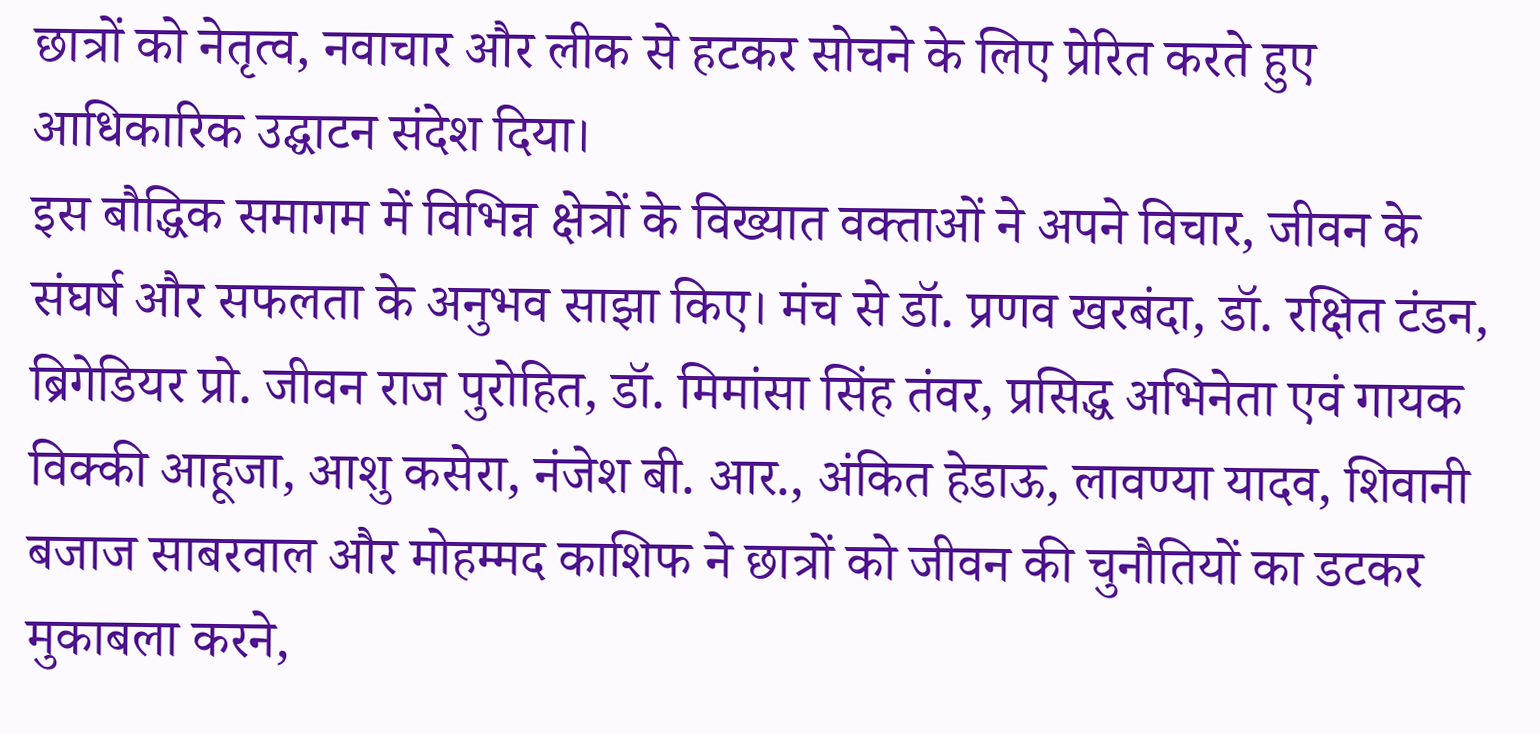छात्रों को नेतृत्व, नवाचार और लीक से हटकर सोचने के लिए प्रेरित करते हुए आधिकारिक उद्घाटन संदेश दिया।
इस बौद्धिक समागम में विभिन्न क्षेत्रों के विख्यात वक्ताओं ने अपने विचार, जीवन के संघर्ष और सफलता के अनुभव साझा किए। मंच से डॉ. प्रणव खरबंदा, डॉ. रक्षित टंडन, ब्रिगेडियर प्रो. जीवन राज पुरोहित, डॉ. मिमांसा सिंह तंवर, प्रसिद्ध अभिनेता एवं गायक विक्की आहूजा, आशु कसेरा, नंजेश बी. आर., अंकित हेडाऊ, लावण्या यादव, शिवानी बजाज साबरवाल और मोहम्मद काशिफ ने छात्रों को जीवन की चुनौतियों का डटकर मुकाबला करने,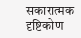सकारात्मक दृष्टिकोण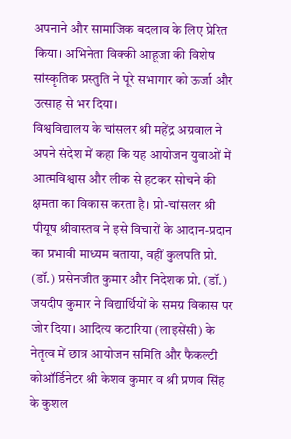अपनाने और सामाजिक बदलाव के लिए प्रेरित किया। अभिनेता विक्की आहूजा की विशेष सांस्कृतिक प्रस्तुति ने पूरे सभागार को ऊर्जा और उत्साह से भर दिया।
विश्वविद्यालय के चांसलर श्री महेंद्र अग्रवाल ने अपने संदेश में कहा कि यह आयोजन युवाओं में आत्मविश्वास और लीक से हटकर सोचने की क्षमता का विकास करता है। प्रो-चांसलर श्री पीयूष श्रीवास्तव ने इसे विचारों के आदान-प्रदान का प्रभावी माध्यम बताया, वहीं कुलपति प्रो. (डॉ.) प्रसेनजीत कुमार और निदेशक प्रो. (डॉ.) जयदीप कुमार ने विद्यार्थियों के समग्र विकास पर जोर दिया। आदित्य कटारिया (लाइसेंसी) के नेतृत्व में छात्र आयोजन समिति और फैकल्टी कोऑर्डिनेटर श्री केशव कुमार व श्री प्रणव सिंह के कुशल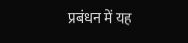प्रबंधन में यह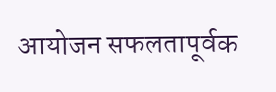आयोजन सफलतापूर्वक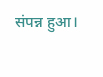संपन्न हुआ।